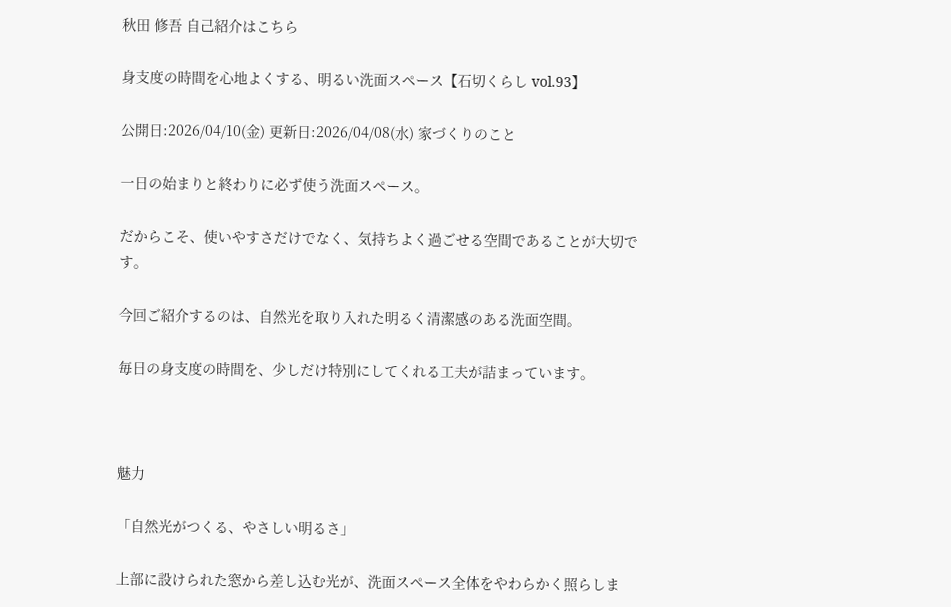秋田 修吾 自己紹介はこちら

身支度の時間を心地よくする、明るい洗面スペース【石切くらし vol.93】

公開日:2026/04/10(金) 更新日:2026/04/08(水) 家づくりのこと

一日の始まりと終わりに必ず使う洗面スペース。

だからこそ、使いやすさだけでなく、気持ちよく過ごせる空間であることが大切です。

今回ご紹介するのは、自然光を取り入れた明るく清潔感のある洗面空間。

毎日の身支度の時間を、少しだけ特別にしてくれる工夫が詰まっています。



魅力

「自然光がつくる、やさしい明るさ」

上部に設けられた窓から差し込む光が、洗面スペース全体をやわらかく照らしま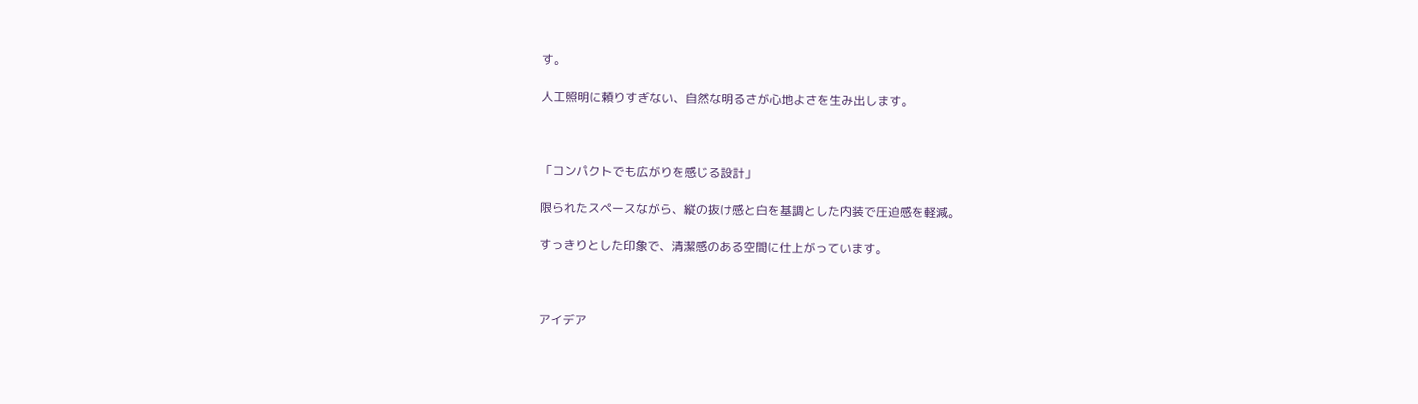す。

人工照明に頼りすぎない、自然な明るさが心地よさを生み出します。



「コンパクトでも広がりを感じる設計」

限られたスペースながら、縦の抜け感と白を基調とした内装で圧迫感を軽減。

すっきりとした印象で、清潔感のある空間に仕上がっています。



アイデア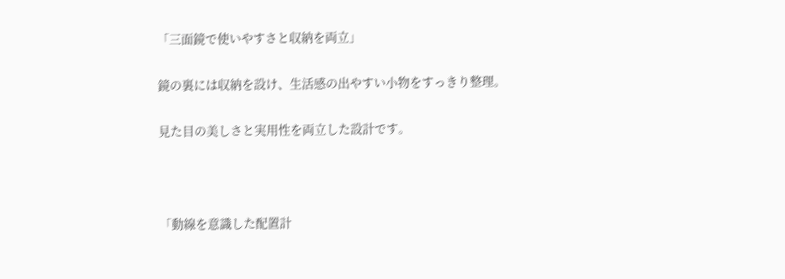「三面鏡で使いやすさと収納を両立」

鏡の裏には収納を設け、生活感の出やすい小物をすっきり整理。

見た目の美しさと実用性を両立した設計です。



「動線を意識した配置計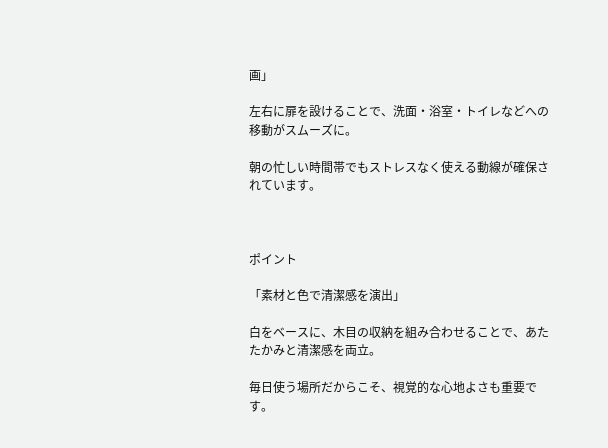画」

左右に扉を設けることで、洗面・浴室・トイレなどへの移動がスムーズに。

朝の忙しい時間帯でもストレスなく使える動線が確保されています。



ポイント

「素材と色で清潔感を演出」

白をベースに、木目の収納を組み合わせることで、あたたかみと清潔感を両立。

毎日使う場所だからこそ、視覚的な心地よさも重要です。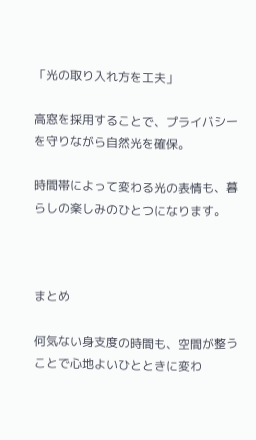「光の取り入れ方を工夫」

高窓を採用することで、プライバシーを守りながら自然光を確保。

時間帯によって変わる光の表情も、暮らしの楽しみのひとつになります。



まとめ

何気ない身支度の時間も、空間が整うことで心地よいひとときに変わ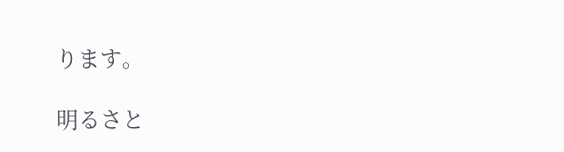ります。

明るさと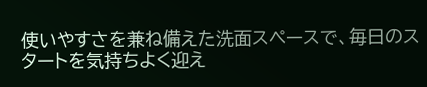使いやすさを兼ね備えた洗面スペースで、毎日のスタートを気持ちよく迎え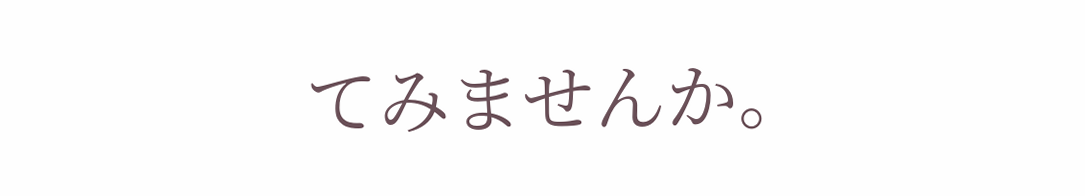てみませんか。